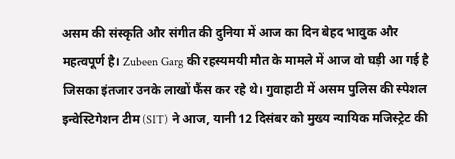असम की संस्कृति और संगीत की दुनिया में आज का दिन बेहद भावुक और महत्वपूर्ण है। Zubeen Garg की रहस्यमयी मौत के मामले में आज वो घड़ी आ गई है जिसका इंतजार उनके लाखों फैंस कर रहे थे। गुवाहाटी में असम पुलिस की स्पेशल इन्वेस्टिगेशन टीम (SIT) ने आज, यानी 12 दिसंबर को मुख्य न्यायिक मजिस्ट्रेट की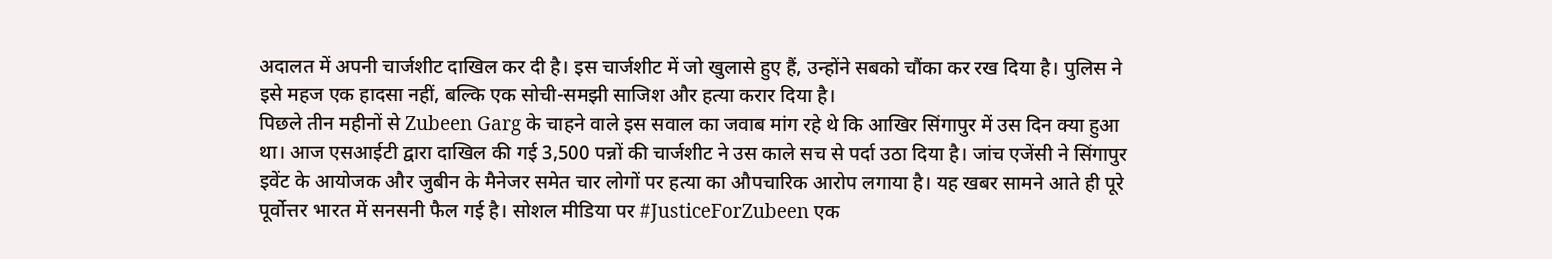अदालत में अपनी चार्जशीट दाखिल कर दी है। इस चार्जशीट में जो खुलासे हुए हैं, उन्होंने सबको चौंका कर रख दिया है। पुलिस ने इसे महज एक हादसा नहीं, बल्कि एक सोची-समझी साजिश और हत्या करार दिया है।
पिछले तीन महीनों से Zubeen Garg के चाहने वाले इस सवाल का जवाब मांग रहे थे कि आखिर सिंगापुर में उस दिन क्या हुआ था। आज एसआईटी द्वारा दाखिल की गई 3,500 पन्नों की चार्जशीट ने उस काले सच से पर्दा उठा दिया है। जांच एजेंसी ने सिंगापुर इवेंट के आयोजक और जुबीन के मैनेजर समेत चार लोगों पर हत्या का औपचारिक आरोप लगाया है। यह खबर सामने आते ही पूरे पूर्वोत्तर भारत में सनसनी फैल गई है। सोशल मीडिया पर #JusticeForZubeen एक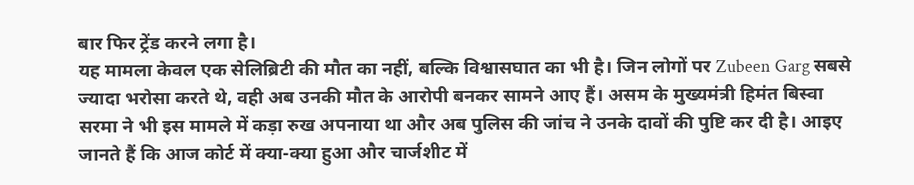बार फिर ट्रेंड करने लगा है।
यह मामला केवल एक सेलिब्रिटी की मौत का नहीं, बल्कि विश्वासघात का भी है। जिन लोगों पर Zubeen Garg सबसे ज्यादा भरोसा करते थे, वही अब उनकी मौत के आरोपी बनकर सामने आए हैं। असम के मुख्यमंत्री हिमंत बिस्वा सरमा ने भी इस मामले में कड़ा रुख अपनाया था और अब पुलिस की जांच ने उनके दावों की पुष्टि कर दी है। आइए जानते हैं कि आज कोर्ट में क्या-क्या हुआ और चार्जशीट में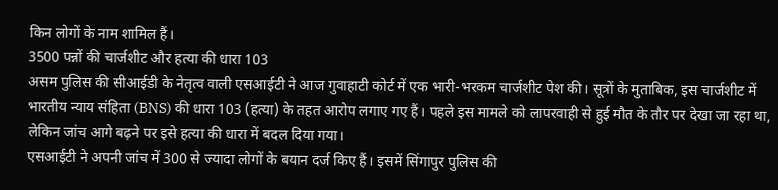किन लोगों के नाम शामिल हैं।
3500 पन्नों की चार्जशीट और हत्या की धारा 103
असम पुलिस की सीआईडी के नेतृत्व वाली एसआईटी ने आज गुवाहाटी कोर्ट में एक भारी-भरकम चार्जशीट पेश की। सूत्रों के मुताबिक, इस चार्जशीट में भारतीय न्याय संहिता (BNS) की धारा 103 (हत्या) के तहत आरोप लगाए गए हैं। पहले इस मामले को लापरवाही से हुई मौत के तौर पर देखा जा रहा था, लेकिन जांच आगे बढ़ने पर इसे हत्या की धारा में बदल दिया गया।
एसआईटी ने अपनी जांच में 300 से ज्यादा लोगों के बयान दर्ज किए हैं। इसमें सिंगापुर पुलिस की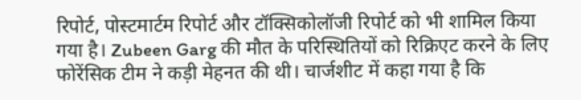रिपोर्ट, पोस्टमार्टम रिपोर्ट और टॉक्सिकोलॉजी रिपोर्ट को भी शामिल किया गया है। Zubeen Garg की मौत के परिस्थितियों को रिक्रिएट करने के लिए फोरेंसिक टीम ने कड़ी मेहनत की थी। चार्जशीट में कहा गया है कि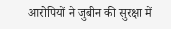आरोपियों ने जुबीन की सुरक्षा में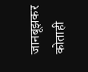जानबूझकर कोताही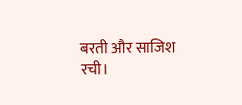बरती और साजिश रची।